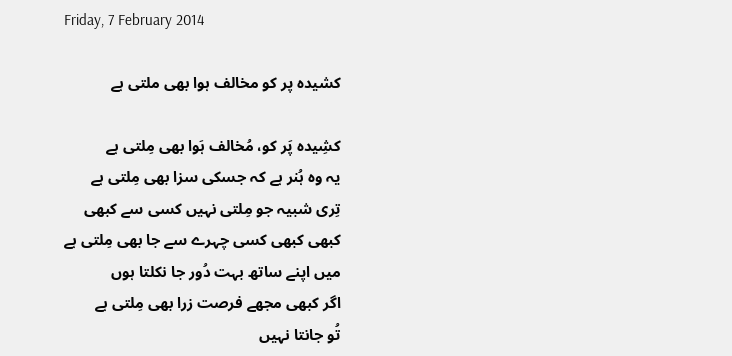Friday, 7 February 2014

کشیدہ پر کو مخالف ہوا بھی ملتی ہے

کشِیدہ پَر کو، مُخالف ہَوا بھی مِلتی ہے
یہ وہ ہُنر ہے کہ جسکی سزا بھی مِلتی ہے
تِری شبیہ جو مِلتی نہیں کسی سے کبھی
کبھی کبھی کسی چہرے سے جا بھی مِلتی ہے
میں اپنے ساتھ بہت دُور جا نکلتا ہوں
اگر کبھی مجھے فرصت زرا بھی مِلتی ہے
تُو جانتا نہیں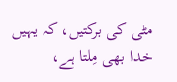مٹی کی برکتیں، کہ یہیں
خدا بھی مِلتا ہے،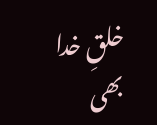خلقِ خدا بھی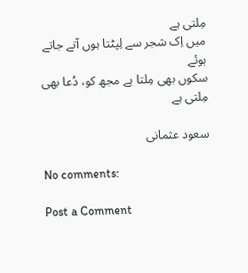مِلتی ہے
میں اِک شجر سے لِپٹتا ہوں آتے جاتے ہوئے
سکوں بھی مِلتا ہے مجھ کو، دُعا بھی مِلتی ہے

سعود عثمانی

No comments:

Post a Comment